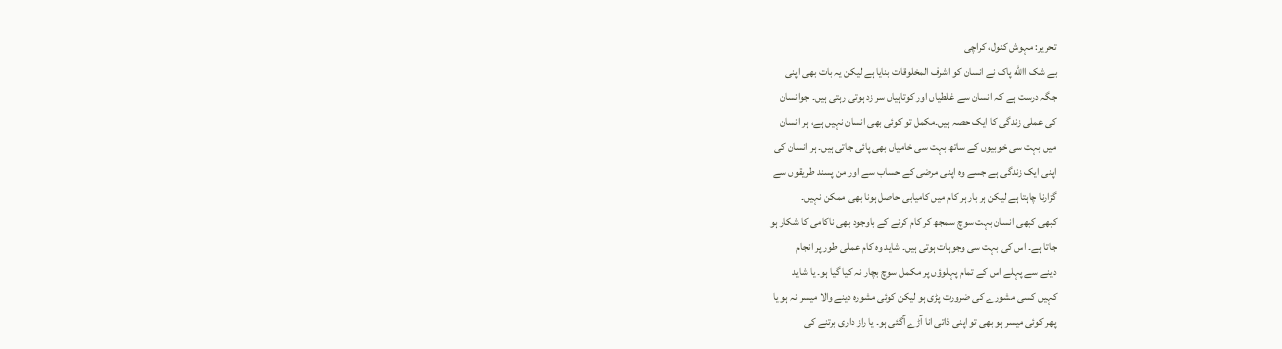تحریر: مہوش کنول، کراچی
بے شک االله پاک نے انسان کو اشرف المخلوقات بنایا ہے لیکن یہ بات بھی اپنی
جگہ درست ہے کہ انسان سے غلطیاں اور کوتاہیاں سر زد ہوتی رہتی ہیں۔ جوانسان
کی عملی زندگی کا ایک حصہ ہیں۔مکمل تو کوئی بھی انسان نہیں ہے، ہر انسان
میں بہت سی خوبیوں کے ساتھ بہت سی خامیاں بھی پائی جاتی ہیں۔ ہر انسان کی
اپنی ایک زندگی ہے جسے وہ اپنی مرضی کے حساب سے اور من پسند طریقوں سے
گزارنا چاہتا ہے لیکن ہر بار ہر کام میں کامیابی حاصل ہونا بھی ممکن نہیں۔
کبھی کبھی انسان بہت سوچ سمجھ کر کام کرنے کے باوجود بھی ناکامی کا شکار ہو
جاتا ہے۔ اس کی بہت سی وجوہات ہوتی ہیں۔ شاید وہ کام عملی طور پر انجام
دینے سے پہلے اس کے تمام پہلوؤں پر مکمل سوچ بچار نہ کیا گیا ہو۔ یا شاید
کہیں کسی مشورے کی ضرورت پڑی ہو لیکن کوئی مشورہ دینے والا میسر نہ ہو یا
پھر کوئی میسر ہو بھی تو اپنی ذاتی انا آڑے آگئی ہو۔ یا راز داری برتنے کی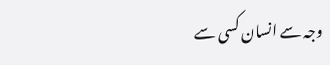وجہ سے انسان کسی سے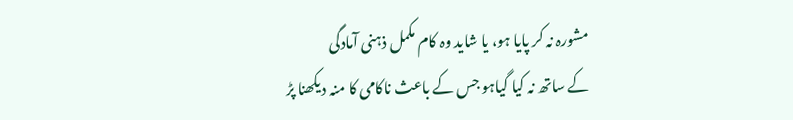مشورہ نہ کر پایا ہو، یا شاید وہ کام مکمل ذہنی آمادگی
کے ساتھ نہ کیا گیاہو جس کے باعث ناکامی کا منہ دیکھنا پڑ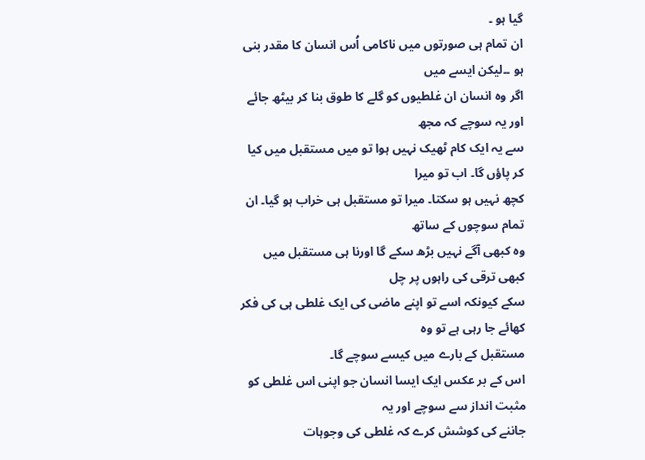گیا ہو ۔
ان تمام ہی صورتوں میں ناکامی اُس انسان کا مقدر بنی ہو ۔۔لیکن ایسے میں
اگر وہ انسان ان غلطیوں کو گلے کا طوق بنا کر بیٹھ جائے اور یہ سوچے کہ مجھ
سے یہ ایک کام ٹھیک نہیں ہوا تو میں مستقبل میں کیا کر پاؤں گا۔ اب تو میرا
کچھ نہیں ہو سکتا۔ میرا تو مستقبل ہی خراب ہو گیا۔ ان تمام سوچوں کے ساتھ
وہ کبھی آگے نہیں بڑھ سکے گا اورنا ہی مستقبل میں کبھی ترقی کی راہوں پر چل
سکے کیونکہ اسے تو اپنے ماضی کی ایک غلطی ہی کی فکر کھائے جا رہی ہے تو وہ
مستقبل کے بارے میں کیسے سوچے گا۔
اس کے بر عکس ایک ایسا انسان جو اپنی اس غلطی کو مثبت انداز سے سوچے اور یہ
جاننے کی کوشش کرے کہ غلطی کی وجوہات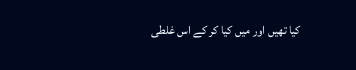کیا تھیں اور میں کیا کر کے اس غلطی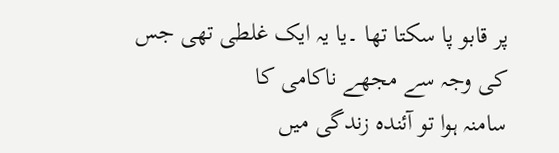پر قابو پا سکتا تھا ۔یا یہ ایک غلطی تھی جس کی وجہ سے مجھے ناکامی کا
سامنہ ہوا تو آئندہ زندگی میں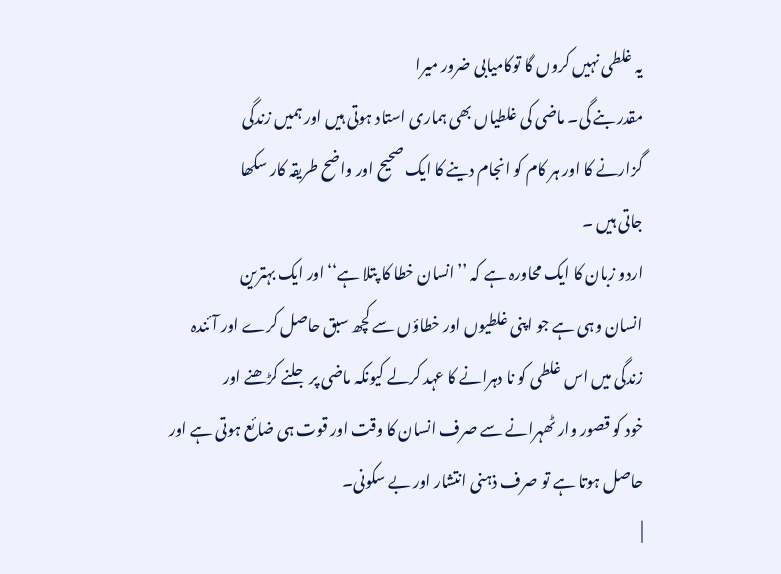یہ غلطی نہیں کروں گا توکامیابی ضرور میرا
مقدر بنے گی۔ ماضی کی غلطیاں بھی ہماری استاد ہوتی ہیں اور ہمیں زندگی
گزارنے کا اور ہر کام کو انجام دینے کا ایک صحیح اور واضح طریقہ کار سکھا
جاتی ہیں ۔
اردو زبان کا ایک محاورہ ہے کہ ’’انسان خطا کا پتلا ہے‘‘اور ایک بہترین
انسان وہی ہے جو اپنی غلطیوں اور خطاؤں سے کچھ سبق حاصل کرے اور آئندہ
زندگی میں اس غلطی کو نا دہرانے کا عہد کرلے کیونکہ ماضی پر جلنے کڑھنے اور
خود کو قصور وار ٹھہرانے سے صرف انسان کا وقت اور قوت ہی ضائع ہوتی ہے اور
حاصل ہوتا ہے تو صرف ذہنی انتشار اور بے سکونی۔
|